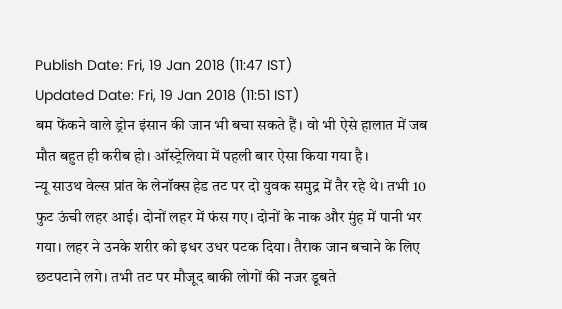Publish Date: Fri, 19 Jan 2018 (11:47 IST)
Updated Date: Fri, 19 Jan 2018 (11:51 IST)
बम फेंकने वाले ड्रोन इंसान की जान भी बचा सकते हैं। वो भी ऐसे हालात में जब मौत बहुत ही करीब हो। ऑस्ट्रेलिया में पहली बार ऐसा किया गया है।
न्यू साउथ वेल्स प्रांत के लेनॉक्स हेड तट पर दो युवक समुद्र में तैर रहे थे। तभी 10 फुट ऊंची लहर आई। दोनों लहर में फंस गए। दोनों के नाक और मुंह में पानी भर गया। लहर ने उनके शरीर को इधर उधर पटक दिया। तैराक जान बचाने के लिए छटपटाने लगे। तभी तट पर मौजूद बाकी लोगों की नजर डूबते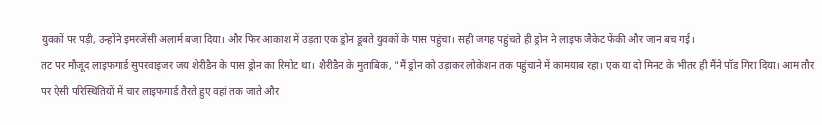युवकों पर पड़ी, उन्होंने इमरजेंसी अलार्म बजा दिया। और फिर आकाश में उड़ता एक ड्रोन डूबते युवकों के पास पहुंचा। सही जगह पहुंचते ही ड्रोन ने लाइफ जैकेट फेंकी और जान बच गई।
तट पर मौजूद लाइफगार्ड सुपरवाइजर जय शेरीडैन के पास ड्रोन का रिमोट था। शैरीडैन के मुताबिक, "मैं ड्रोन को उड़ाकर लोकेशन तक पहुंचाने में कामयाब रहा। एक या दो मिनट के भीतर ही मैंने पॉड गिरा दिया। आम तौर पर ऐसी परिस्थितियों में चार लाइफगार्ड तैरते हुए वहां तक जाते और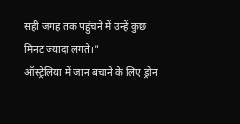सही जगह तक पहुंचने में उन्हें कुछ मिनट ज्यादा लगते।"
ऑस्ट्रेलिया में जान बचाने के लिए ड्रोन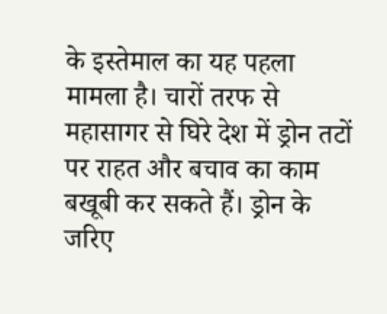के इस्तेमाल का यह पहला मामला है। चारों तरफ से महासागर से घिरे देश में ड्रोन तटों पर राहत और बचाव का काम बखूबी कर सकते हैं। ड्रोन के जरिए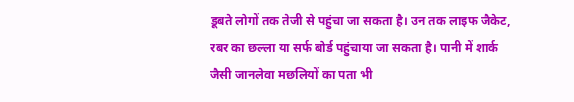डूबते लोगों तक तेजी से पहुंचा जा सकता है। उन तक लाइफ जैकेट, रबर का छल्ला या सर्फ बोर्ड पहुंचाया जा सकता है। पानी में शार्क जैसी जानलेवा मछलियों का पता भी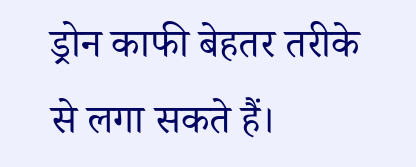ड्रोन काफी बेहतर तरीके से लगा सकते हैं।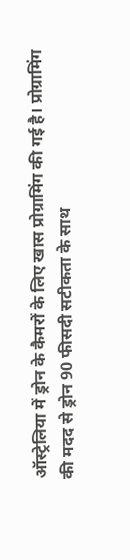ऑस्ट्रेलिया में ड्रोन के कैमरों के लिए खास प्रोग्रामिंग की गई है। प्रोग्रामिंग की मदद से ड्रोन 90 फीसदी सटीकता के साथ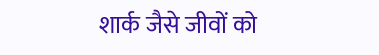शार्क जैसे जीवों को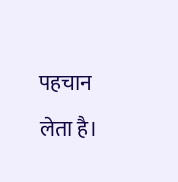पहचान लेता है।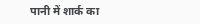पानी में शार्क का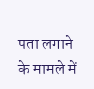पता लगाने के मामले में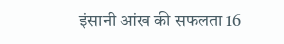इंसानी आंख की सफलता 16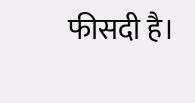फीसदी है।